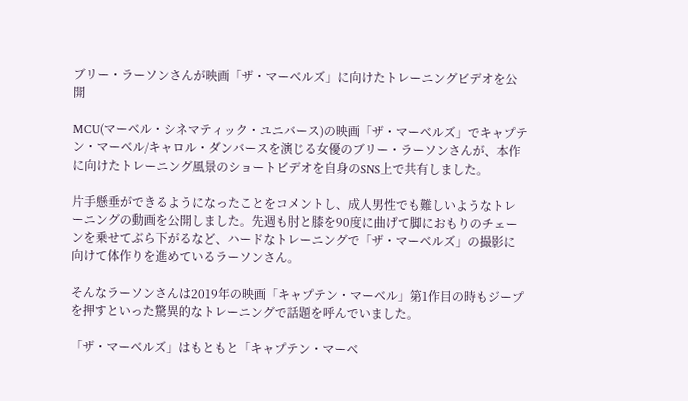ブリー・ラーソンさんが映画「ザ・マーベルズ」に向けたトレーニングビデオを公開

MCU(マーベル・シネマティック・ユニバース)の映画「ザ・マーベルズ」でキャプテン・マーベル/キャロル・ダンバースを演じる女優のブリー・ラーソンさんが、本作に向けたトレーニング風景のショートビデオを自身のSNS上で共有しました。

片手懸垂ができるようになったことをコメントし、成人男性でも難しいようなトレーニングの動画を公開しました。先週も肘と膝を90度に曲げて脚におもりのチェーンを乗せてぶら下がるなど、ハードなトレーニングで「ザ・マーベルズ」の撮影に向けて体作りを進めているラーソンさん。

そんなラーソンさんは2019年の映画「キャプテン・マーベル」第1作目の時もジープを押すといった驚異的なトレーニングで話題を呼んでいました。

「ザ・マーベルズ」はもともと「キャプテン・マーベ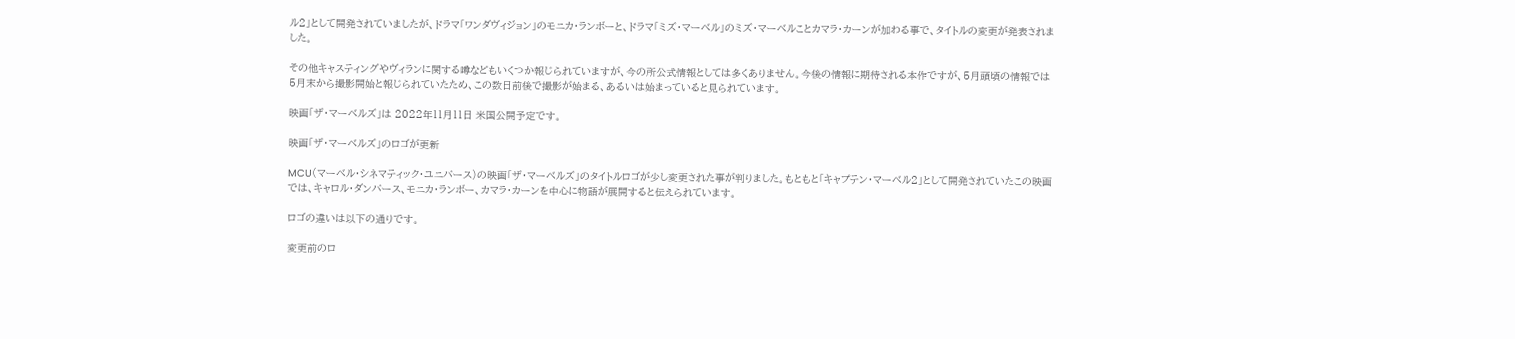ル2」として開発されていましたが、ドラマ「ワンダヴィジョン」のモニカ・ランボーと、ドラマ「ミズ・マーベル」のミズ・マーベルことカマラ・カーンが加わる事で、タイトルの変更が発表されました。

その他キャスティングやヴィランに関する噂などもいくつか報じられていますが、今の所公式情報としては多くありません。今後の情報に期待される本作ですが、5月頭頃の情報では5月末から撮影開始と報じられていたため、この数日前後で撮影が始まる、あるいは始まっていると見られています。

映画「ザ・マーベルズ」は 2022年11月11日 米国公開予定です。

映画「ザ・マーベルズ」のロゴが更新

MCU(マーベル・シネマティック・ユニバース)の映画「ザ・マーベルズ」のタイトルロゴが少し変更された事が判りました。もともと「キャプテン・マーベル2」として開発されていたこの映画では、キャロル・ダンバース、モニカ・ランボー、カマラ・カーンを中心に物語が展開すると伝えられています。

ロゴの違いは以下の通りです。

変更前のロ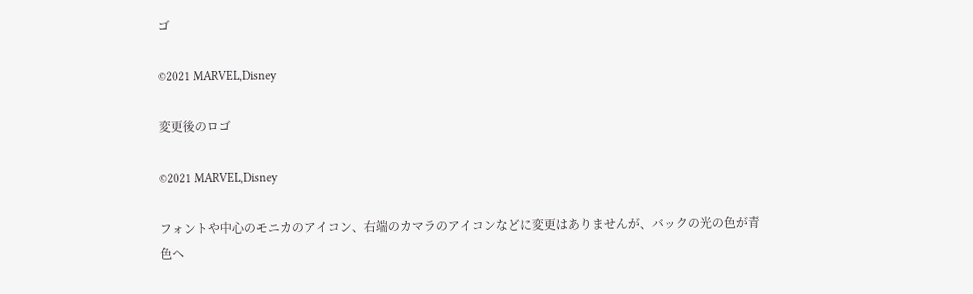ゴ

©2021 MARVEL,Disney

変更後のロゴ

©2021 MARVEL,Disney

フォントや中心のモニカのアイコン、右端のカマラのアイコンなどに変更はありませんが、バックの光の色が青色へ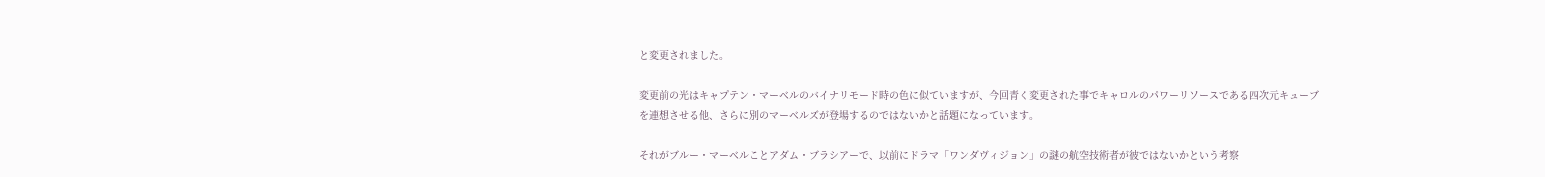と変更されました。

変更前の光はキャプテン・マーベルのバイナリモード時の色に似ていますが、今回青く変更された事でキャロルのパワーリソースである四次元キューブを連想させる他、さらに別のマーベルズが登場するのではないかと話題になっています。

それがブルー・マーベルことアダム・ブラシアーで、以前にドラマ「ワンダヴィジョン」の謎の航空技術者が彼ではないかという考察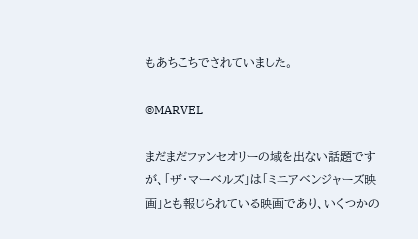もあちこちでされていました。

©MARVEL

まだまだファンセオリーの域を出ない話題ですが、「ザ・マーベルズ」は「ミニアベンジャーズ映画」とも報じられている映画であり、いくつかの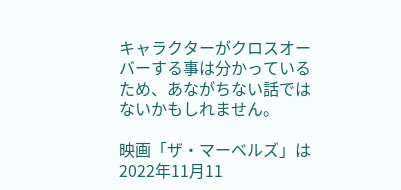キャラクターがクロスオーバーする事は分かっているため、あながちない話ではないかもしれません。

映画「ザ・マーベルズ」は 2022年11月11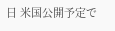日 米国公開予定で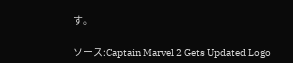す。

ソース:Captain Marvel 2 Gets Updated Logo